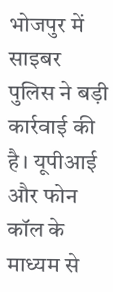भोजपुर में साइबर पुलिस ने बड़ी कार्रवाई की है। यूपीआई और फोन कॉल के माध्यम से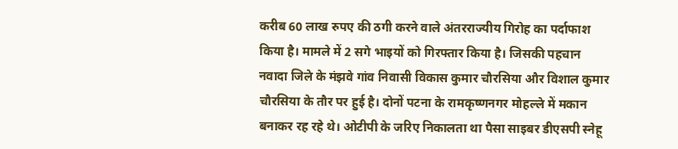करीब 60 लाख रुपए की ठगी करने वाले अंतरराज्यीय गिरोह का पर्दाफाश किया है। मामले में 2 सगे भाइयों को गिरफ्तार किया है। जिसकी पहचान नवादा जिले के मंझवे गांव निवासी विकास कुमार चौरसिया और विशाल कुमार चौरसिया के तौर पर हुई है। दोनों पटना के रामकृष्णनगर मोहल्ले में मकान बनाकर रह रहे थे। ओटीपी के जरिए निकालता था पैसा साइबर डीएसपी स्नेहू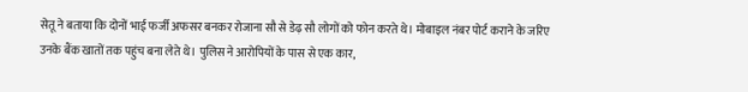सेतू ने बताया कि दोनों भाई फर्जी अफसर बनकर रोजाना सौ से डेढ़ सौ लोगों को फोन करते थे। मोबाइल नंबर पोर्ट कराने के जरिए उनके बैंक खातों तक पहुंच बना लेते थे। पुलिस ने आरोपियों के पास से एक कार,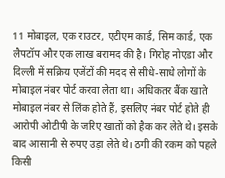11 मोबाइल, एक राउटर, एटीएम कार्ड, सिम कार्ड, एक लैपटॉप और एक लाख बरामद की है। गिरोह नोएडा और दिल्ली में सक्रिय एजेंटों की मदद से सीधे-साधे लोगों के मोबाइल नंबर पोर्ट करवा लेता था। अधिकतर बैंक खाते मोबाइल नंबर से लिंक होते हैं, इसलिए नंबर पोर्ट होते ही आरोपी ओटीपी के जरिए खातों को हैक कर लेते थे। इसके बाद आसानी से रुपए उड़ा लेते थे। ठगी की रकम को पहले किसी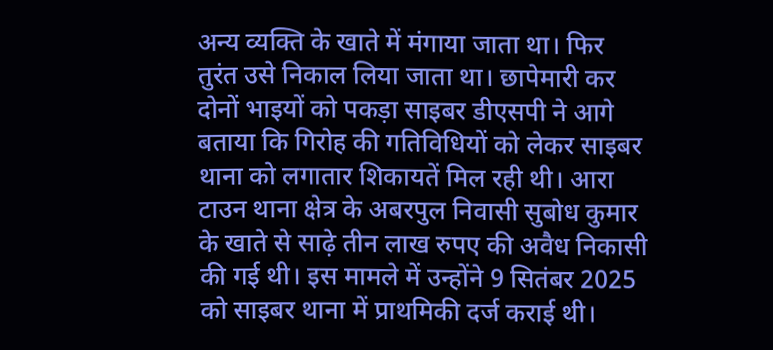अन्य व्यक्ति के खाते में मंगाया जाता था। फिर तुरंत उसे निकाल लिया जाता था। छापेमारी कर दोनों भाइयों को पकड़ा साइबर डीएसपी ने आगे बताया कि गिरोह की गतिविधियों को लेकर साइबर थाना को लगातार शिकायतें मिल रही थी। आरा टाउन थाना क्षेत्र के अबरपुल निवासी सुबोध कुमार के खाते से साढ़े तीन लाख रुपए की अवैध निकासी की गई थी। इस मामले में उन्होंने 9 सितंबर 2025 को साइबर थाना में प्राथमिकी दर्ज कराई थी।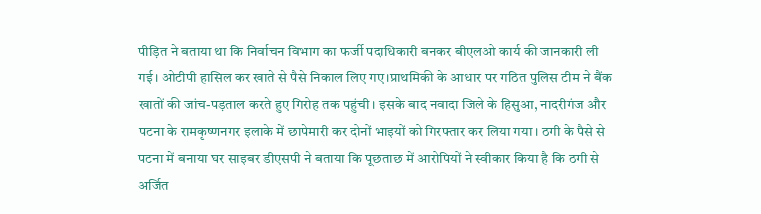पीड़ित ने बताया था कि निर्वाचन विभाग का फर्जी पदाधिकारी बनकर बीएलओ कार्य की जानकारी ली गई। ओटीपी हासिल कर खाते से पैसे निकाल लिए गए।प्राथमिकी के आधार पर गठित पुलिस टीम ने बैंक खातों की जांच-पड़ताल करते हुए गिरोह तक पहुंची। इसके बाद नवादा जिले के हिसुआ, नादरीगंज और पटना के रामकृष्णनगर इलाके में छापेमारी कर दोनों भाइयों को गिरफ्तार कर लिया गया। ठगी के पैसे से पटना में बनाया घर साइबर डीएसपी ने बताया कि पूछताछ में आरोपियों ने स्वीकार किया है कि ठगी से अर्जित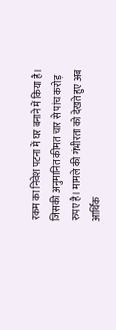रकम का निवेश पटना में घर बनाने में किया है। जिसकी अनुमानित कीमत चार से पांच करोड़ रुपए है। मामले की गंभीरता को देखते हुए अब आर्थिक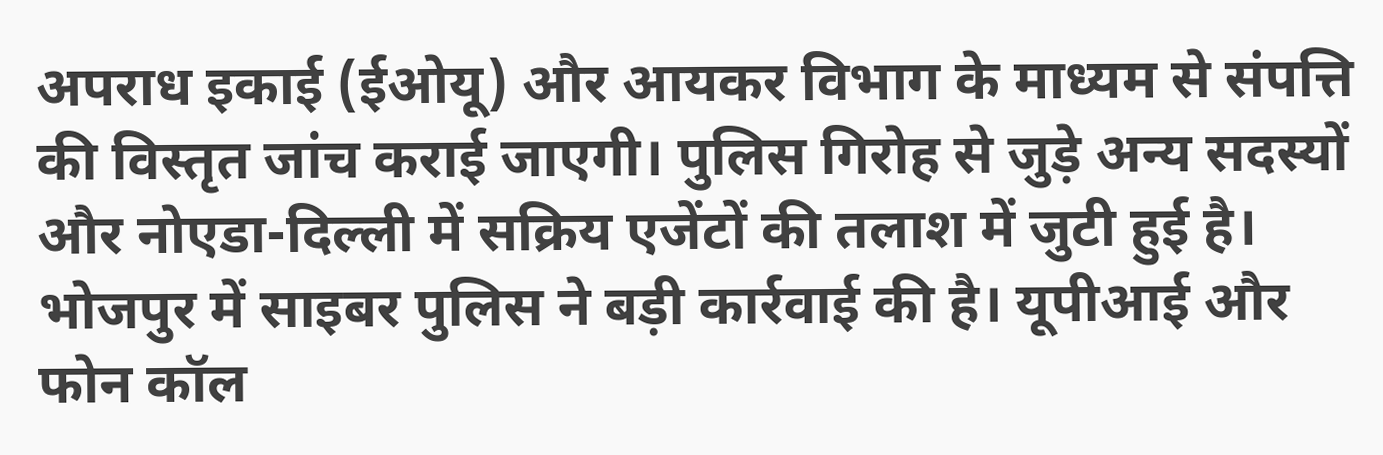अपराध इकाई (ईओयू) और आयकर विभाग के माध्यम से संपत्ति की विस्तृत जांच कराई जाएगी। पुलिस गिरोह से जुड़े अन्य सदस्यों और नोएडा-दिल्ली में सक्रिय एजेंटों की तलाश में जुटी हुई है। भोजपुर में साइबर पुलिस ने बड़ी कार्रवाई की है। यूपीआई और फोन कॉल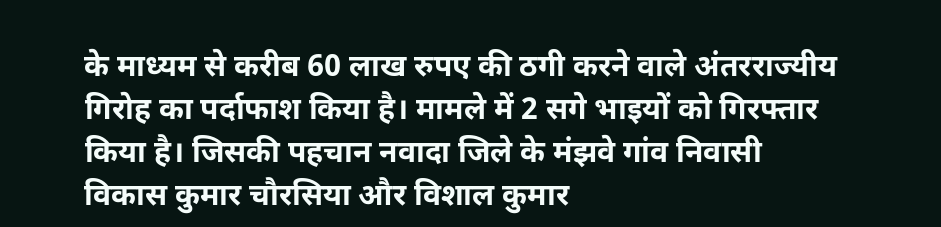के माध्यम से करीब 60 लाख रुपए की ठगी करने वाले अंतरराज्यीय गिरोह का पर्दाफाश किया है। मामले में 2 सगे भाइयों को गिरफ्तार किया है। जिसकी पहचान नवादा जिले के मंझवे गांव निवासी विकास कुमार चौरसिया और विशाल कुमार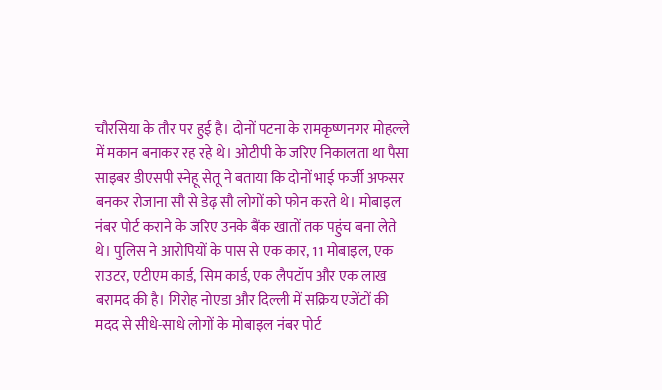चौरसिया के तौर पर हुई है। दोनों पटना के रामकृष्णनगर मोहल्ले में मकान बनाकर रह रहे थे। ओटीपी के जरिए निकालता था पैसा साइबर डीएसपी स्नेहू सेतू ने बताया कि दोनों भाई फर्जी अफसर बनकर रोजाना सौ से डेढ़ सौ लोगों को फोन करते थे। मोबाइल नंबर पोर्ट कराने के जरिए उनके बैंक खातों तक पहुंच बना लेते थे। पुलिस ने आरोपियों के पास से एक कार, 11 मोबाइल, एक राउटर, एटीएम कार्ड, सिम कार्ड, एक लैपटॉप और एक लाख बरामद की है। गिरोह नोएडा और दिल्ली में सक्रिय एजेंटों की मदद से सीधे-साधे लोगों के मोबाइल नंबर पोर्ट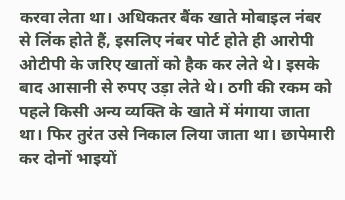करवा लेता था। अधिकतर बैंक खाते मोबाइल नंबर से लिंक होते हैं, इसलिए नंबर पोर्ट होते ही आरोपी ओटीपी के जरिए खातों को हैक कर लेते थे। इसके बाद आसानी से रुपए उड़ा लेते थे। ठगी की रकम को पहले किसी अन्य व्यक्ति के खाते में मंगाया जाता था। फिर तुरंत उसे निकाल लिया जाता था। छापेमारी कर दोनों भाइयों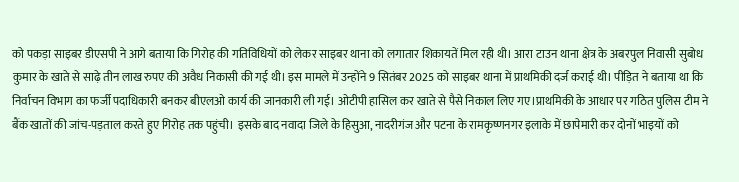को पकड़ा साइबर डीएसपी ने आगे बताया कि गिरोह की गतिविधियों को लेकर साइबर थाना को लगातार शिकायतें मिल रही थी। आरा टाउन थाना क्षेत्र के अबरपुल निवासी सुबोध कुमार के खाते से साढ़े तीन लाख रुपए की अवैध निकासी की गई थी। इस मामले में उन्होंने 9 सितंबर 2025 को साइबर थाना में प्राथमिकी दर्ज कराई थी। पीड़ित ने बताया था कि निर्वाचन विभाग का फर्जी पदाधिकारी बनकर बीएलओ कार्य की जानकारी ली गई। ओटीपी हासिल कर खाते से पैसे निकाल लिए गए।प्राथमिकी के आधार पर गठित पुलिस टीम ने बैंक खातों की जांच-पड़ताल करते हुए गिरोह तक पहुंची। इसके बाद नवादा जिले के हिसुआ, नादरीगंज और पटना के रामकृष्णनगर इलाके में छापेमारी कर दोनों भाइयों को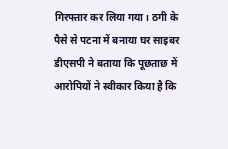गिरफ्तार कर लिया गया। ठगी के पैसे से पटना में बनाया घर साइबर डीएसपी ने बताया कि पूछताछ में आरोपियों ने स्वीकार किया है कि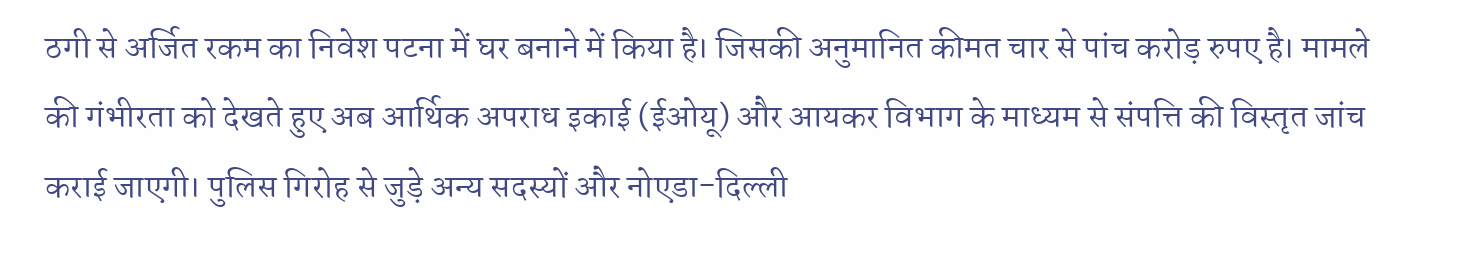ठगी से अर्जित रकम का निवेश पटना में घर बनाने में किया है। जिसकी अनुमानित कीमत चार से पांच करोड़ रुपए है। मामले की गंभीरता को देखते हुए अब आर्थिक अपराध इकाई (ईओयू) और आयकर विभाग के माध्यम से संपत्ति की विस्तृत जांच कराई जाएगी। पुलिस गिरोह से जुड़े अन्य सदस्यों और नोएडा-दिल्ली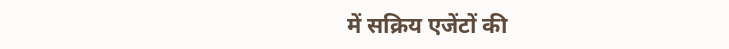में सक्रिय एजेंटों की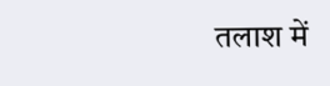तलाश में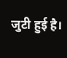जुटी हुई है।